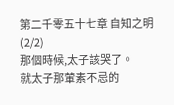第二千零五十七章 自知之明(2/2)
那個時候,太子該哭了。
就太子那葷素不忌的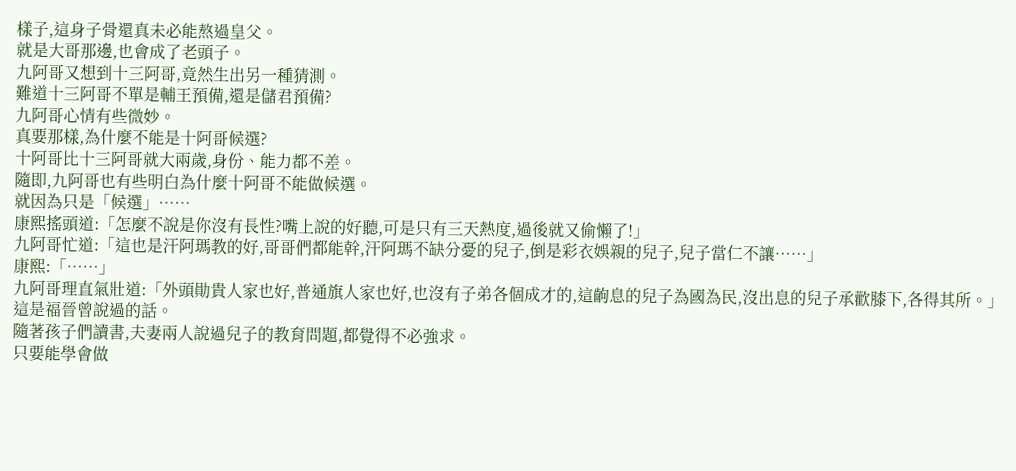樣子,這身子骨還真未必能熬過皇父。
就是大哥那邊,也會成了老頭子。
九阿哥又想到十三阿哥,竟然生出另一種猜測。
難道十三阿哥不單是輔王預備,還是儲君預備?
九阿哥心情有些微妙。
真要那樣,為什麼不能是十阿哥候選?
十阿哥比十三阿哥就大兩歲,身份、能力都不差。
隨即,九阿哥也有些明白為什麼十阿哥不能做候選。
就因為只是「候選」……
康熙搖頭道:「怎麼不說是你沒有長性?嘴上說的好聽,可是只有三天熱度,過後就又偷懶了!」
九阿哥忙道:「這也是汗阿瑪教的好,哥哥們都能幹,汗阿瑪不缺分憂的兒子,倒是彩衣娛親的兒子,兒子當仁不讓……」
康熙:「……」
九阿哥理直氣壯道:「外頭勛貴人家也好,普通旗人家也好,也沒有子弟各個成才的,這齣息的兒子為國為民,沒出息的兒子承歡膝下,各得其所。」
這是福晉曾說過的話。
隨著孩子們讀書,夫妻兩人說過兒子的教育問題,都覺得不必強求。
只要能學會做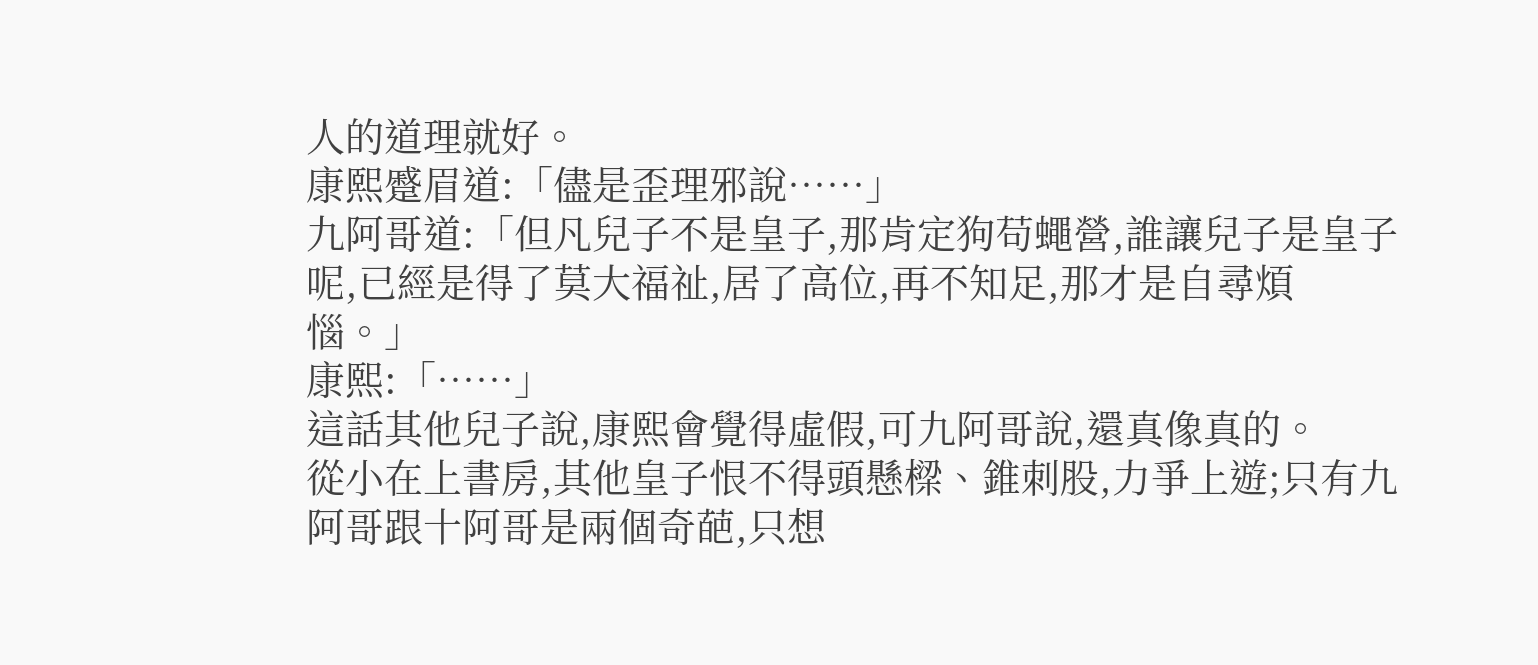人的道理就好。
康熙蹙眉道:「儘是歪理邪說……」
九阿哥道:「但凡兒子不是皇子,那肯定狗苟蠅營,誰讓兒子是皇子呢,已經是得了莫大福祉,居了高位,再不知足,那才是自尋煩惱。」
康熙:「……」
這話其他兒子說,康熙會覺得虛假,可九阿哥說,還真像真的。
從小在上書房,其他皇子恨不得頭懸樑、錐刺股,力爭上遊;只有九阿哥跟十阿哥是兩個奇葩,只想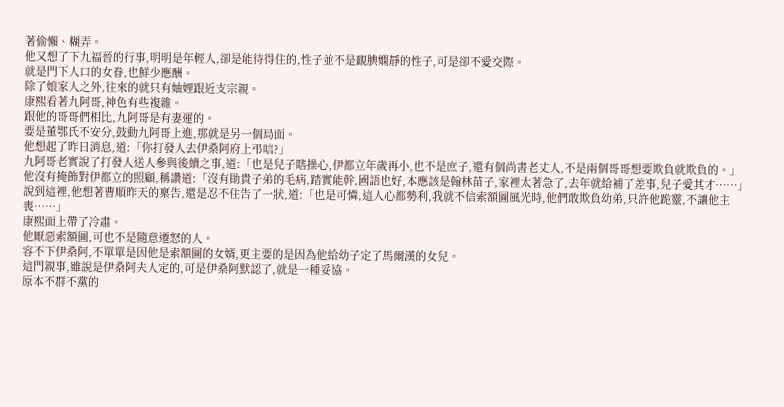著偷懶、糊弄。
他又想了下九福晉的行事,明明是年輕人,卻是能待得住的,性子並不是靦腆嫻靜的性子,可是卻不愛交際。
就是門下人口的女眷,也鮮少應酬。
除了娘家人之外,往來的就只有妯娌跟近支宗親。
康熙看著九阿哥,神色有些複雜。
跟他的哥哥們相比,九阿哥是有妻運的。
要是董鄂氏不安分,鼓動九阿哥上進,那就是另一個局面。
他想起了昨日消息,道:「你打發人去伊桑阿府上弔唁?」
九阿哥老實說了打發人送人參與後續之事,道:「也是兒子瞎操心,伊都立年歲再小,也不是庶子,還有個尚書老丈人,不是兩個哥哥想要欺負就欺負的。」
他沒有掩飾對伊都立的照顧,稱讚道:「沒有勛貴子弟的毛病,踏實能幹,國語也好,本應該是翰林苗子,家裡太著急了,去年就給補了差事,兒子愛其才……」
說到這裡,他想著曹順昨天的稟告,還是忍不住告了一狀,道:「也是可憐,這人心都勢利,我就不信索額圖風光時,他們敢欺負幼弟,只許他跪靈,不讓他主喪……」
康熙面上帶了冷肅。
他厭惡索額圖,可也不是隨意遷怒的人。
容不下伊桑阿,不單單是因他是索額圖的女婿,更主要的是因為他給幼子定了馬爾漢的女兒。
這門親事,雖說是伊桑阿夫人定的,可是伊桑阿默認了,就是一種妥協。
原本不群不黨的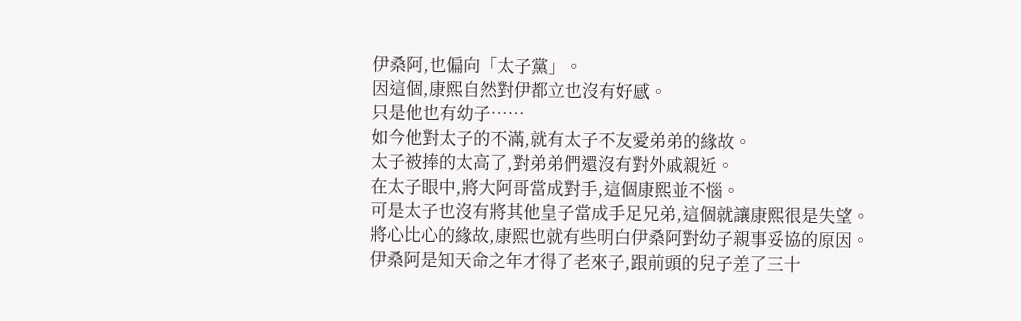伊桑阿,也偏向「太子黨」。
因這個,康熙自然對伊都立也沒有好感。
只是他也有幼子……
如今他對太子的不滿,就有太子不友愛弟弟的緣故。
太子被捧的太高了,對弟弟們還沒有對外戚親近。
在太子眼中,將大阿哥當成對手,這個康熙並不惱。
可是太子也沒有將其他皇子當成手足兄弟,這個就讓康熙很是失望。
將心比心的緣故,康熙也就有些明白伊桑阿對幼子親事妥協的原因。
伊桑阿是知天命之年才得了老來子,跟前頭的兒子差了三十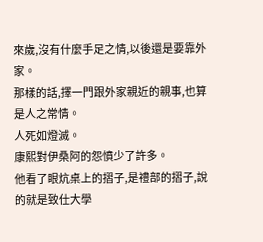來歲,沒有什麼手足之情,以後還是要靠外家。
那樣的話,擇一門跟外家親近的親事,也算是人之常情。
人死如燈滅。
康熙對伊桑阿的怨憤少了許多。
他看了眼炕桌上的摺子,是禮部的摺子,說的就是致仕大學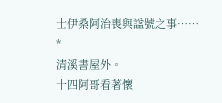士伊桑阿治喪與諡號之事……
*
清溪書屋外。
十四阿哥看著懷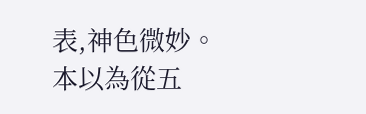表,神色微妙。
本以為從五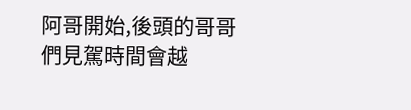阿哥開始,後頭的哥哥們見駕時間會越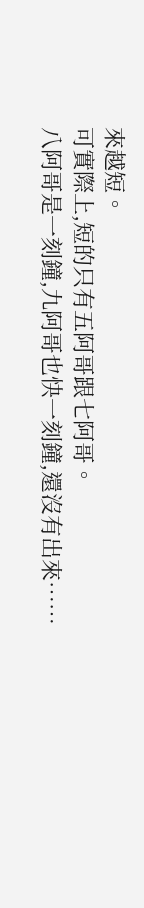來越短。
可實際上,短的只有五阿哥跟七阿哥。
八阿哥是一刻鐘,九阿哥也快一刻鐘,還沒有出來……